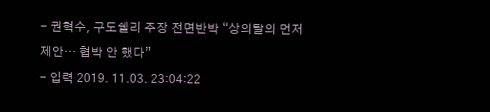- 권혁수, 구도쉘리 주장 전면반박 “상의탈의 먼저 제안… 협박 안 했다”
- 입력 2019. 11.03. 23:04:22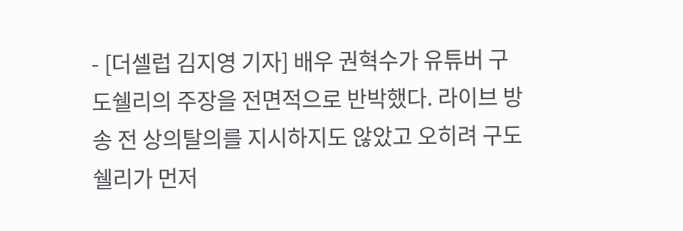- [더셀럽 김지영 기자] 배우 권혁수가 유튜버 구도쉘리의 주장을 전면적으로 반박했다. 라이브 방송 전 상의탈의를 지시하지도 않았고 오히려 구도쉘리가 먼저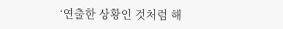‘연출한 상황인 것처럼 해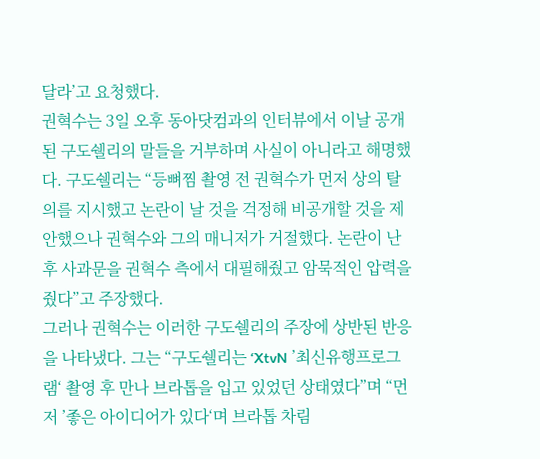달라’고 요청했다.
권혁수는 3일 오후 동아닷컴과의 인터뷰에서 이날 공개된 구도쉘리의 말들을 거부하며 사실이 아니라고 해명했다. 구도쉘리는 “등뼈찜 촬영 전 권혁수가 먼저 상의 탈의를 지시했고 논란이 날 것을 걱정해 비공개할 것을 제안했으나 권혁수와 그의 매니저가 거절했다. 논란이 난 후 사과문을 권혁수 측에서 대필해줬고 암묵적인 압력을 줬다”고 주장했다.
그러나 권혁수는 이러한 구도쉘리의 주장에 상반된 반응을 나타냈다. 그는 “구도쉘리는 ‘XtvN ’최신유행프로그램‘ 촬영 후 만나 브라톱을 입고 있었던 상태였다”며 “먼저 ’좋은 아이디어가 있다‘며 브라톱 차림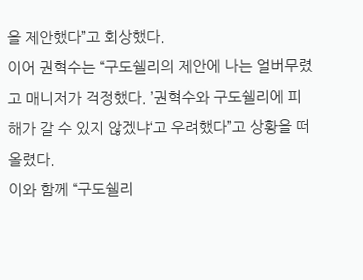을 제안했다”고 회상했다.
이어 권혁수는 “구도쉘리의 제안에 나는 얼버무렸고 매니저가 걱정했다. ’권혁수와 구도쉘리에 피해가 갈 수 있지 않겠냐‘고 우려했다”고 상황을 떠올렸다.
이와 함께 “구도쉘리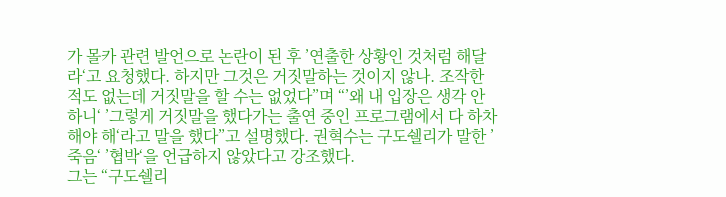가 몰카 관련 발언으로 논란이 된 후 ’연출한 상황인 것처럼 해달라‘고 요청했다. 하지만 그것은 거짓말하는 것이지 않나. 조작한 적도 없는데 거짓말을 할 수는 없었다”며 “’왜 내 입장은 생각 안 하니‘ ’그렇게 거짓말을 했다가는 출연 중인 프로그램에서 다 하차해야 해‘라고 말을 했다”고 설명했다. 권혁수는 구도쉘리가 말한 ’죽음‘ ’협박‘을 언급하지 않았다고 강조했다.
그는 “구도쉘리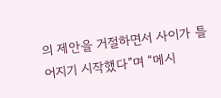의 제안을 거절하면서 사이가 틀어지기 시작했다”며 “메시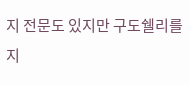지 전문도 있지만 구도쉘리를 지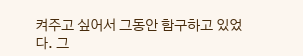켜주고 싶어서 그동안 함구하고 있었다. 그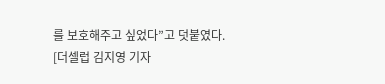를 보호해주고 싶었다”고 덧붙였다.
[더셀럽 김지영 기자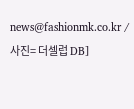news@fashionmk.co.kr / 사진= 더셀럽 DB]